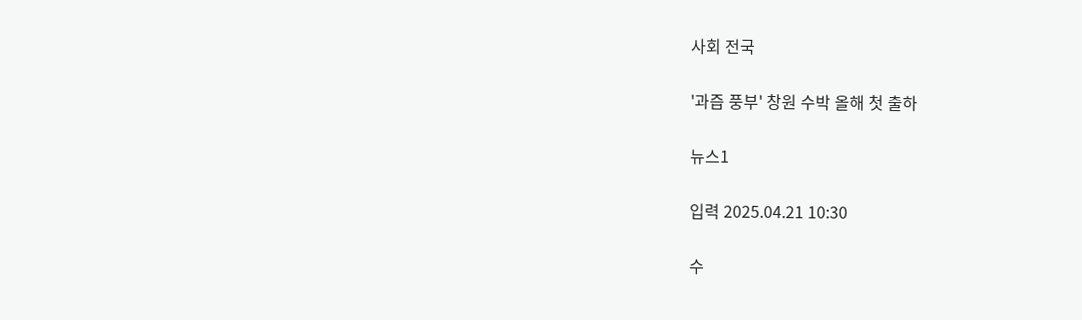사회 전국

'과즙 풍부' 창원 수박 올해 첫 출하

뉴스1

입력 2025.04.21 10:30

수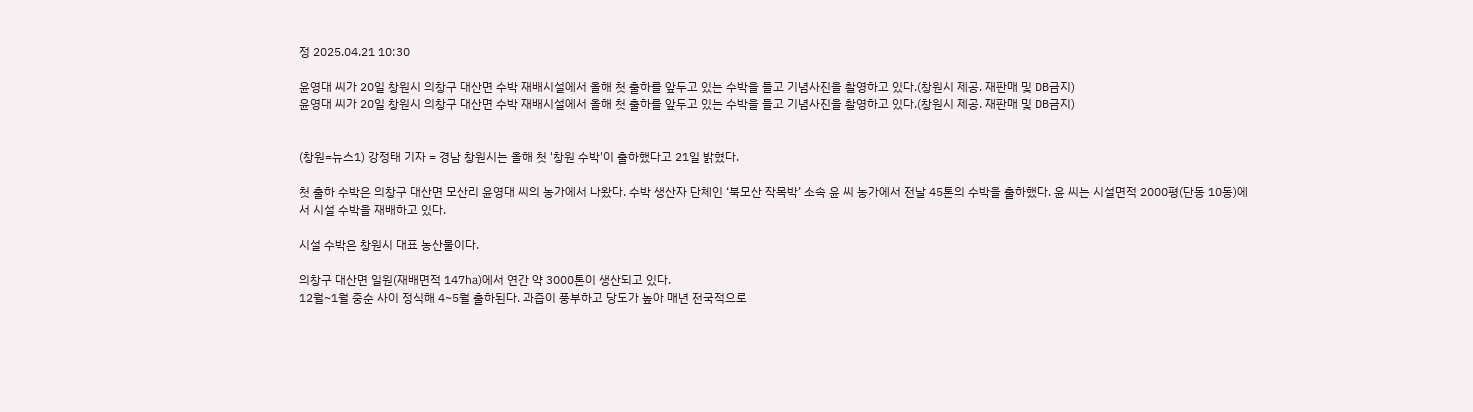정 2025.04.21 10:30

윤영대 씨가 20일 창원시 의창구 대산면 수박 재배시설에서 올해 첫 출하를 앞두고 있는 수박을 들고 기념사진을 촬영하고 있다.(창원시 제공. 재판매 및 DB금지)
윤영대 씨가 20일 창원시 의창구 대산면 수박 재배시설에서 올해 첫 출하를 앞두고 있는 수박을 들고 기념사진을 촬영하고 있다.(창원시 제공. 재판매 및 DB금지)


(창원=뉴스1) 강정태 기자 = 경남 창원시는 올해 첫 '창원 수박'이 출하했다고 21일 밝혔다.

첫 출하 수박은 의창구 대산면 모산리 윤영대 씨의 농가에서 나왔다. 수박 생산자 단체인 ‘북모산 작목박’ 소속 윤 씨 농가에서 전날 45톤의 수박을 출하했다. 윤 씨는 시설면적 2000평(단동 10동)에서 시설 수박을 재배하고 있다.

시설 수박은 창원시 대표 농산물이다.

의창구 대산면 일원(재배면적 147㏊)에서 연간 약 3000톤이 생산되고 있다.
12월~1월 중순 사이 정식해 4~5월 출하된다. 과즙이 풍부하고 당도가 높아 매년 전국적으로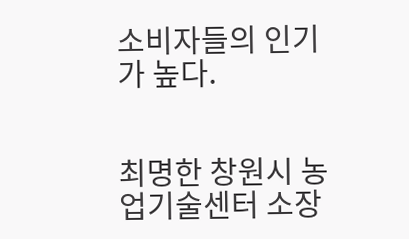소비자들의 인기가 높다.


최명한 창원시 농업기술센터 소장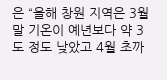은 “올해 창원 지역은 3월 말 기온이 예년보다 약 3도 정도 낮았고 4월 초까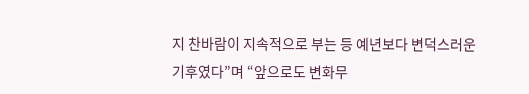지 찬바람이 지속적으로 부는 등 예년보다 변덕스러운 기후였다”며 “앞으로도 변화무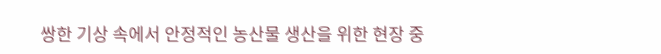쌍한 기상 속에서 안정적인 농산물 생산을 위한 현장 중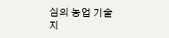심의 농업 기술 지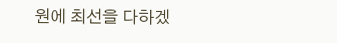원에 최선을 다하겠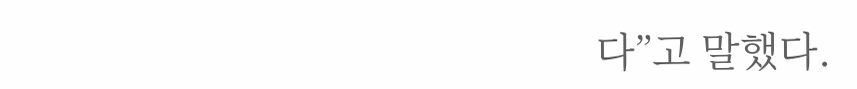다”고 말했다.